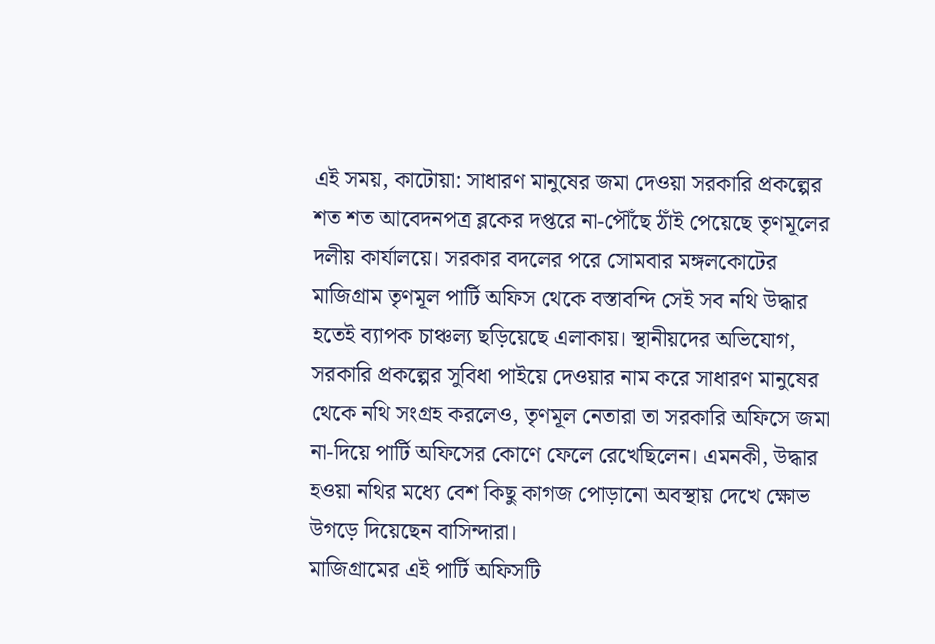এই সময়, কাটোয়া: সাধারণ মানুষের জমা দেওয়া সরকারি প্রকল্পের শত শত আবেদনপত্র ব্লকের দপ্তরে না-পৌঁছে ঠাঁই পেয়েছে তৃণমূলের দলীয় কার্যালয়ে। সরকার বদলের পরে সোমবার মঙ্গলকোটের মাজিগ্রাম তৃণমূল পার্টি অফিস থেকে বস্তাবন্দি সেই সব নথি উদ্ধার হতেই ব্যাপক চাঞ্চল্য ছড়িয়েছে এলাকায়। স্থানীয়দের অভিযোগ, সরকারি প্রকল্পের সুবিধা পাইয়ে দেওয়ার নাম করে সাধারণ মানুষের থেকে নথি সংগ্রহ করলেও, তৃণমূল নেতারা তা সরকারি অফিসে জমা না-দিয়ে পার্টি অফিসের কোণে ফেলে রেখেছিলেন। এমনকী, উদ্ধার হওয়া নথির মধ্যে বেশ কিছু কাগজ পোড়ানো অবস্থায় দেখে ক্ষোভ উগড়ে দিয়েছেন বাসিন্দারা।
মাজিগ্রামের এই পার্টি অফিসটি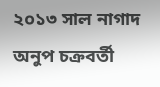২০১৩ সাল নাগাদ অনুপ চক্রবর্তী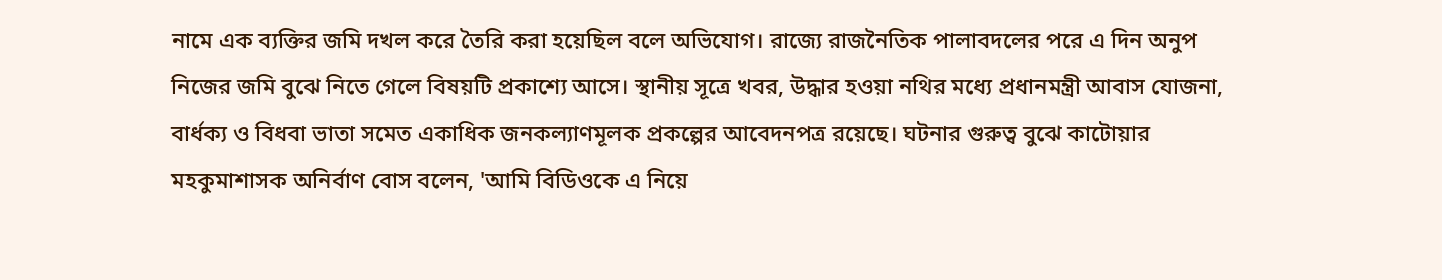নামে এক ব্যক্তির জমি দখল করে তৈরি করা হয়েছিল বলে অভিযোগ। রাজ্যে রাজনৈতিক পালাবদলের পরে এ দিন অনুপ নিজের জমি বুঝে নিতে গেলে বিষয়টি প্রকাশ্যে আসে। স্থানীয় সূত্রে খবর, উদ্ধার হওয়া নথির মধ্যে প্রধানমন্ত্রী আবাস যোজনা, বার্ধক্য ও বিধবা ভাতা সমেত একাধিক জনকল্যাণমূলক প্রকল্পের আবেদনপত্র রয়েছে। ঘটনার গুরুত্ব বুঝে কাটোয়ার মহকুমাশাসক অনির্বাণ বোস বলেন, 'আমি বিডিওকে এ নিয়ে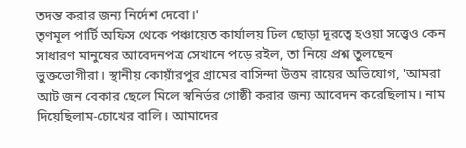তদন্ত করার জন্য নির্দেশ দেবো।'
তৃণমূল পার্টি অফিস থেকে পঞ্চায়েত কার্যালয় ঢিল ছোড়া দূরত্বে হওয়া সত্ত্বেও কেন সাধারণ মানুষের আবেদনপত্র সেখানে পড়ে রইল, তা নিয়ে প্রশ্ন তুলছেন ভুক্তভোগীরা। স্থানীয় কোয়াঁরপুর গ্রামের বাসিন্দা উত্তম রায়ের অভিযোগ, 'আমরা আট জন বেকার ছেলে মিলে স্বনির্ভর গোষ্ঠী করার জন্য আবেদন করেছিলাম। নাম দিয়েছিলাম-চোখের বালি। আমাদের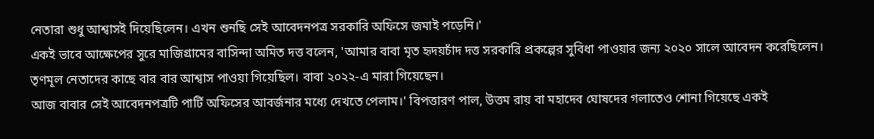নেতারা শুধু আশ্বাসই দিয়েছিলেন। এখন শুনছি সেই আবেদনপত্র সরকারি অফিসে জমাই পড়েনি।'
একই ভাবে আক্ষেপের সুরে মাজিগ্রামের বাসিন্দা অমিত দত্ত বলেন, 'আমার বাবা মৃত হৃদয়চাঁদ দত্ত সরকারি প্রকল্পের সুবিধা পাওয়ার জন্য ২০২০ সালে আবেদন করেছিলেন। তৃণমূল নেতাদের কাছে বার বার আশ্বাস পাওয়া গিয়েছিল। বাবা ২০২২-এ মারা গিয়েছেন।
আজ বাবার সেই আবেদনপত্রটি পার্টি অফিসের আবর্জনার মধ্যে দেখতে পেলাম।' বিপত্তারণ পাল, উত্তম রায় বা মহাদেব ঘোষদের গলাতেও শোনা গিয়েছে একই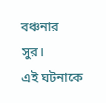বঞ্চনার সুর।
এই ঘটনাকে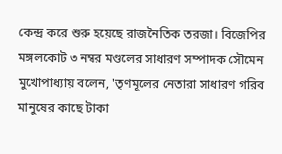কেন্দ্র করে শুরু হয়েছে রাজনৈতিক তরজা। বিজেপির মঙ্গলকোট ৩ নম্বর মণ্ডলের সাধারণ সম্পাদক সৌমেন মুখোপাধ্যায় বলেন, 'তৃণমূলের নেতারা সাধারণ গরিব মানুষের কাছে টাকা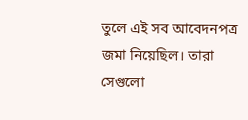তুলে এই সব আবেদনপত্র জমা নিয়েছিল। তারা সেগুলো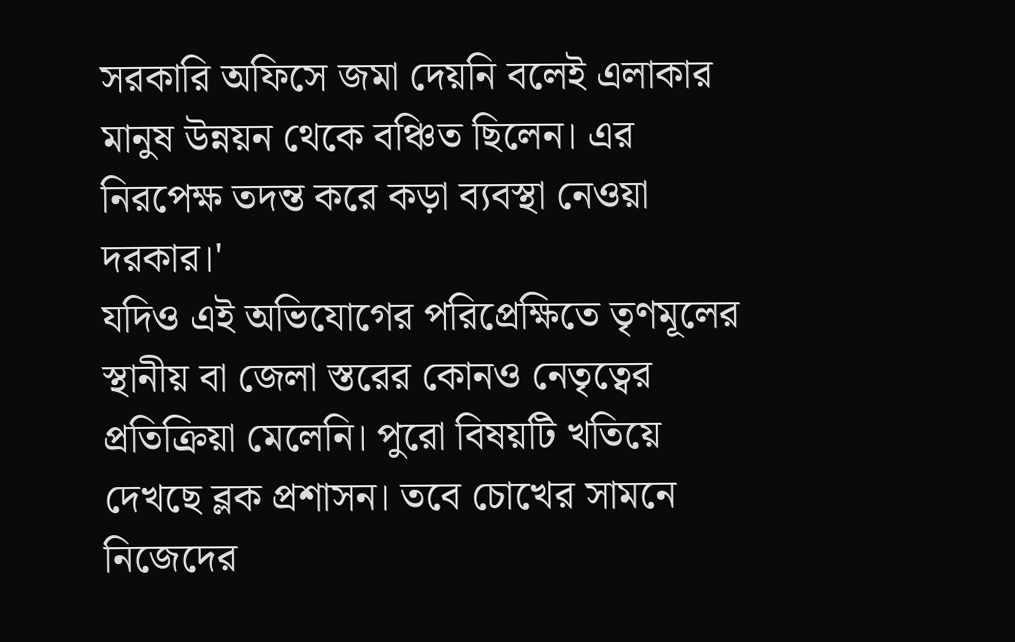সরকারি অফিসে জমা দেয়নি বলেই এলাকার মানুষ উন্নয়ন থেকে বঞ্চিত ছিলেন। এর নিরপেক্ষ তদন্ত করে কড়া ব্যবস্থা নেওয়া দরকার।'
যদিও এই অভিযোগের পরিপ্রেক্ষিতে তৃণমূলের স্থানীয় বা জেলা স্তরের কোনও নেতৃত্বের প্রতিক্রিয়া মেলেনি। পুরো বিষয়টি খতিয়ে দেখছে ব্লক প্রশাসন। তবে চোখের সামনে নিজেদের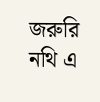জরুরি নথি এ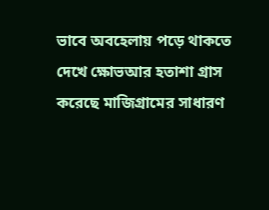ভাবে অবহেলায় পড়ে থাকতে দেখে ক্ষোভআর হতাশা গ্রাস করেছে মাজিগ্রামের সাধারণ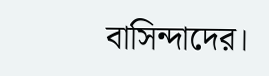বাসিন্দাদের।